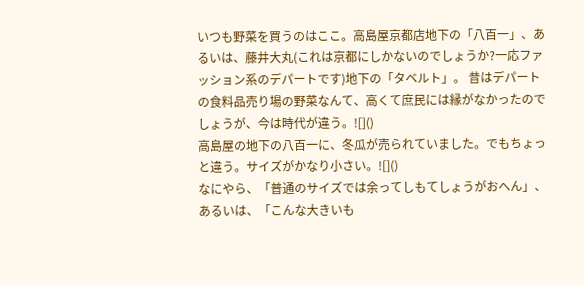いつも野菜を買うのはここ。高島屋京都店地下の「八百一」、あるいは、藤井大丸(これは京都にしかないのでしょうか?一応ファッション系のデパートです)地下の「タベルト」。 昔はデパートの食料品売り場の野菜なんて、高くて庶民には縁がなかったのでしょうが、今は時代が違う。![]()
高島屋の地下の八百一に、冬瓜が売られていました。でもちょっと違う。サイズがかなり小さい。![]()
なにやら、「普通のサイズでは余ってしもてしょうがおへん」、あるいは、「こんな大きいも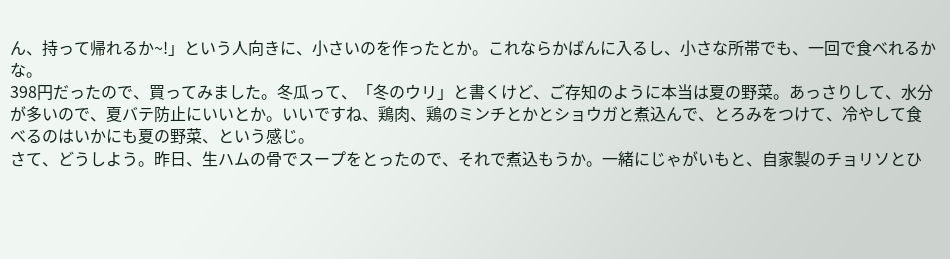ん、持って帰れるか~!」という人向きに、小さいのを作ったとか。これならかばんに入るし、小さな所帯でも、一回で食べれるかな。
398円だったので、買ってみました。冬瓜って、「冬のウリ」と書くけど、ご存知のように本当は夏の野菜。あっさりして、水分が多いので、夏バテ防止にいいとか。いいですね、鶏肉、鶏のミンチとかとショウガと煮込んで、とろみをつけて、冷やして食べるのはいかにも夏の野菜、という感じ。
さて、どうしよう。昨日、生ハムの骨でスープをとったので、それで煮込もうか。一緒にじゃがいもと、自家製のチョリソとひ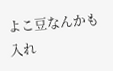よこ豆なんかも入れ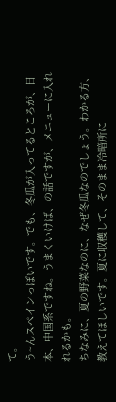て。
う~んスペインっぽいです。でも、冬瓜が入ってるところが、日本、中国系ですね。うまくいけば、の話ですが、メニューに入れれるかも。
ちなみに、夏の野菜なのに、なぜ冬瓜なのでしょう。わかる方、教えてほしいです。夏に収穫して、そのまま冷暗所に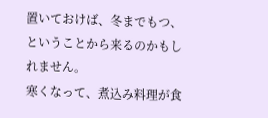置いておけば、冬までもつ、ということから来るのかもしれません。
寒くなって、煮込み料理が食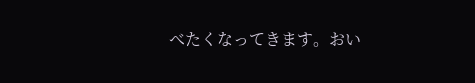べたくなってきます。おい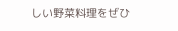しい野菜料理をぜひ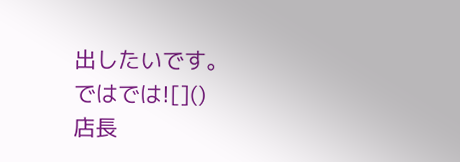出したいです。
ではでは![]()
店長